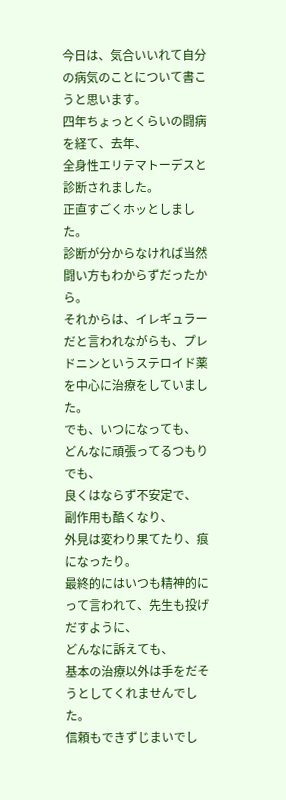今日は、気合いいれて自分の病気のことについて書こうと思います。
四年ちょっとくらいの闘病を経て、去年、
全身性エリテマトーデスと診断されました。
正直すごくホッとしました。
診断が分からなければ当然闘い方もわからずだったから。
それからは、イレギュラーだと言われながらも、プレドニンというステロイド薬を中心に治療をしていました。
でも、いつになっても、
どんなに頑張ってるつもりでも、
良くはならず不安定で、
副作用も酷くなり、
外見は変わり果てたり、痕になったり。
最終的にはいつも精神的にって言われて、先生も投げだすように、
どんなに訴えても、
基本の治療以外は手をだそうとしてくれませんでした。
信頼もできずじまいでし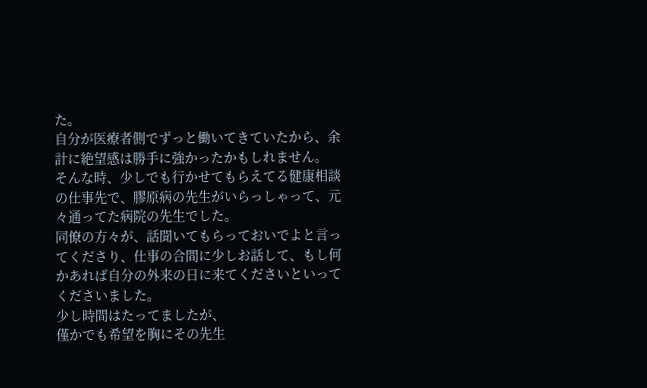た。
自分が医療者側でずっと働いてきていたから、余計に絶望感は勝手に強かったかもしれません。
そんな時、少しでも行かせてもらえてる健康相談の仕事先で、膠原病の先生がいらっしゃって、元々通ってた病院の先生でした。
同僚の方々が、話聞いてもらっておいでよと言ってくださり、仕事の合間に少しお話して、もし何かあれば自分の外来の日に来てくださいといってくださいました。
少し時間はたってましたが、
僅かでも希望を胸にその先生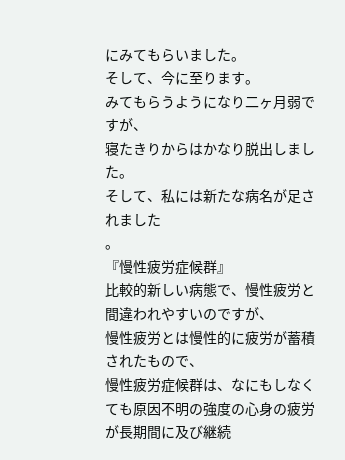にみてもらいました。
そして、今に至ります。
みてもらうようになり二ヶ月弱ですが、
寝たきりからはかなり脱出しました。
そして、私には新たな病名が足されました
。
『慢性疲労症候群』
比較的新しい病態で、慢性疲労と間違われやすいのですが、
慢性疲労とは慢性的に疲労が蓄積されたもので、
慢性疲労症候群は、なにもしなくても原因不明の強度の心身の疲労が長期間に及び継続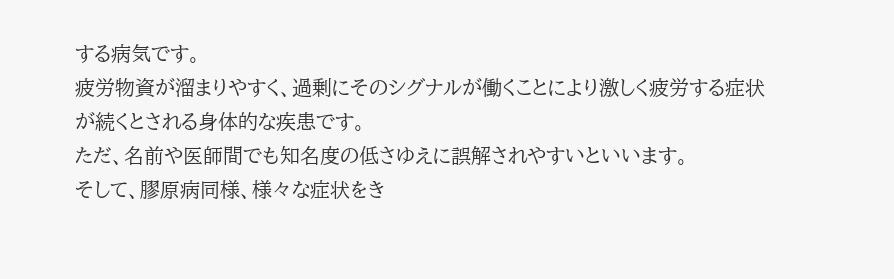する病気です。
疲労物資が溜まりやすく、過剰にそのシグナルが働くことにより激しく疲労する症状が続くとされる身体的な疾患です。
ただ、名前や医師間でも知名度の低さゆえに誤解されやすいといいます。
そして、膠原病同様、様々な症状をき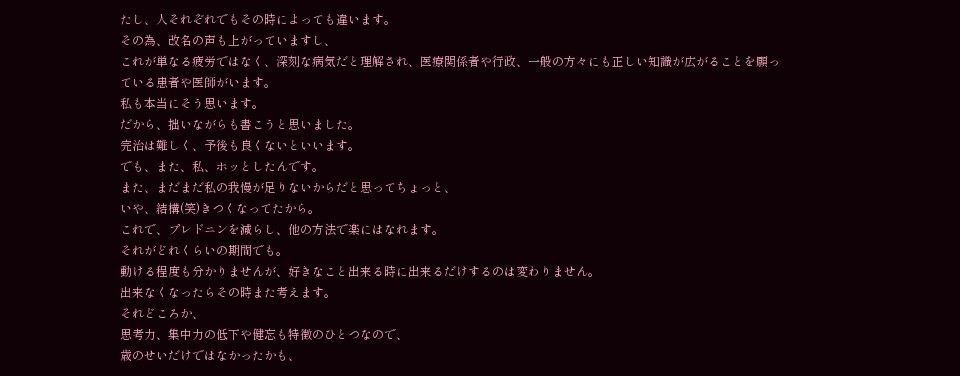たし、人それぞれでもその時によっても違います。
その為、改名の声も上がっていますし、
これが単なる疲労ではなく、深刻な病気だと理解され、医療関係者や行政、一般の方々にも正しい知識が広がることを願っている患者や医師がいます。
私も本当にそう思います。
だから、拙いながらも書こうと思いました。
完治は難しく、予後も良くないといいます。
でも、また、私、ホッとしたんです。
また、まだまだ私の我慢が足りないからだと思ってちょっと、
いや、結構(笑)きつくなってたから。
これで、プレドニンを減らし、他の方法で楽にはなれます。
それがどれくらいの期間でも。
動ける程度も分かりませんが、好きなこと出来る時に出来るだけするのは変わりません。
出来なくなったらその時また考えます。
それどころか、
思考力、集中力の低下や健忘も特徴のひとつなので、
歳のせいだけではなかったかも、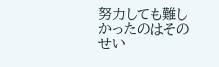努力しても難しかったのはそのせい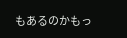もあるのかもっ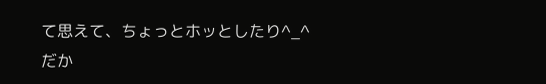て思えて、ちょっとホッとしたり^_^
だか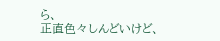ら、
正直色々しんどいけど、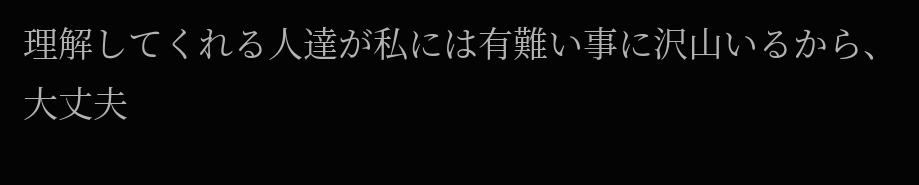理解してくれる人達が私には有難い事に沢山いるから、
大丈夫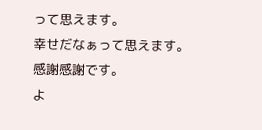って思えます。
幸せだなぁって思えます。
感謝感謝です。
よ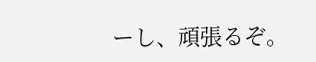ーし、頑張るぞ。